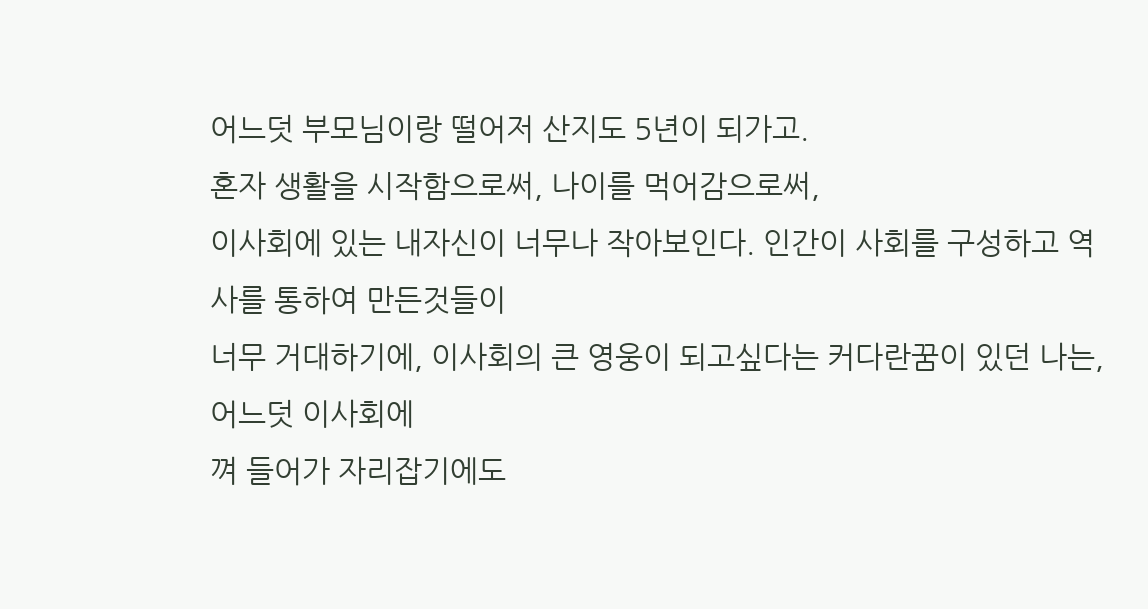어느덧 부모님이랑 떨어저 산지도 5년이 되가고.
혼자 생활을 시작함으로써, 나이를 먹어감으로써,
이사회에 있는 내자신이 너무나 작아보인다. 인간이 사회를 구성하고 역사를 통하여 만든것들이
너무 거대하기에, 이사회의 큰 영웅이 되고싶다는 커다란꿈이 있던 나는, 어느덧 이사회에
껴 들어가 자리잡기에도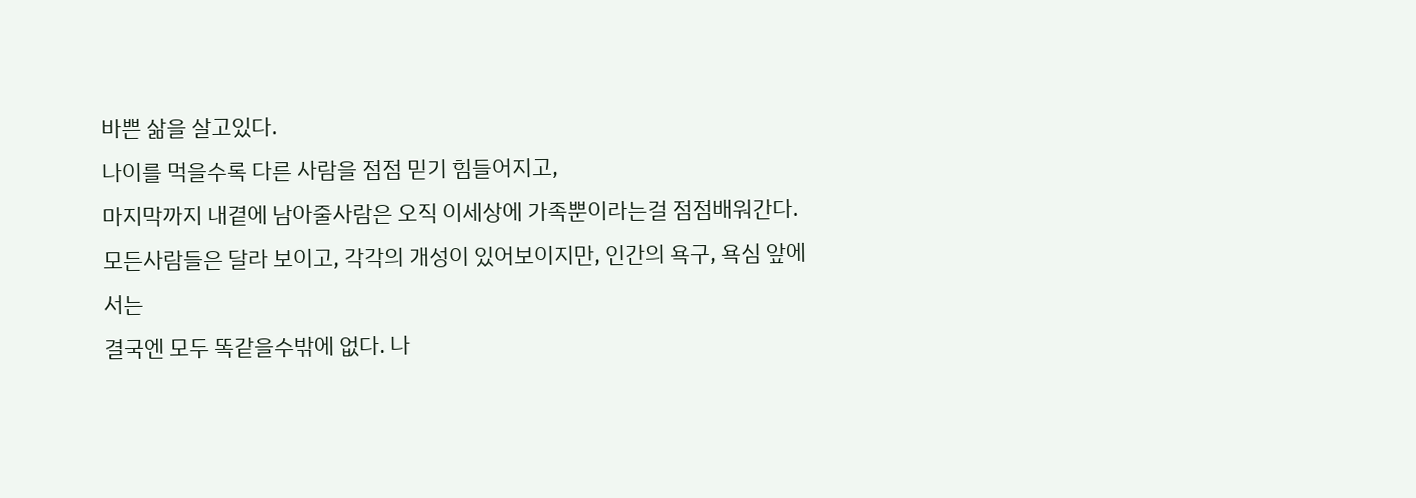바쁜 삶을 살고있다.
나이를 먹을수록 다른 사람을 점점 믿기 힘들어지고,
마지막까지 내곁에 남아줄사람은 오직 이세상에 가족뿐이라는걸 점점배워간다.
모든사람들은 달라 보이고, 각각의 개성이 있어보이지만, 인간의 욕구, 욕심 앞에서는
결국엔 모두 똑같을수밖에 없다. 나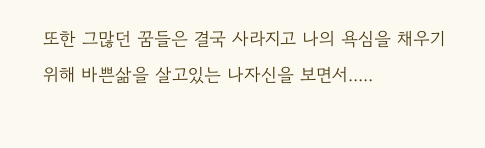또한 그많던 꿈들은 결국 사라지고 나의 욕심을 채우기
위해 바쁜삶을 살고있는 나자신을 보면서.....